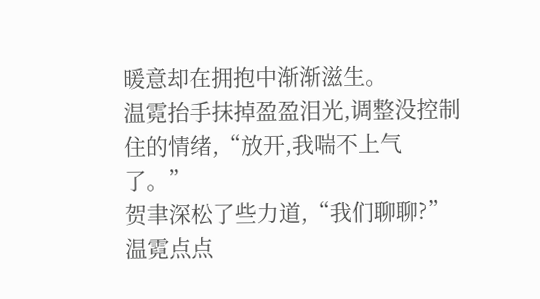暖意却在拥抱中渐渐滋生。
温霓抬手抹掉盈盈泪光,调整没控制住的情绪,“放开,我喘不上气了。”
贺聿深松了些力道,“我们聊聊?”
温霓点点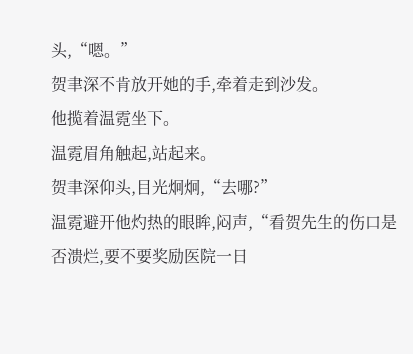头,“嗯。”
贺聿深不肯放开她的手,牵着走到沙发。
他揽着温霓坐下。
温霓眉角触起,站起来。
贺聿深仰头,目光炯炯,“去哪?”
温霓避开他灼热的眼眸,闷声,“看贺先生的伤口是否溃烂,要不要奖励医院一日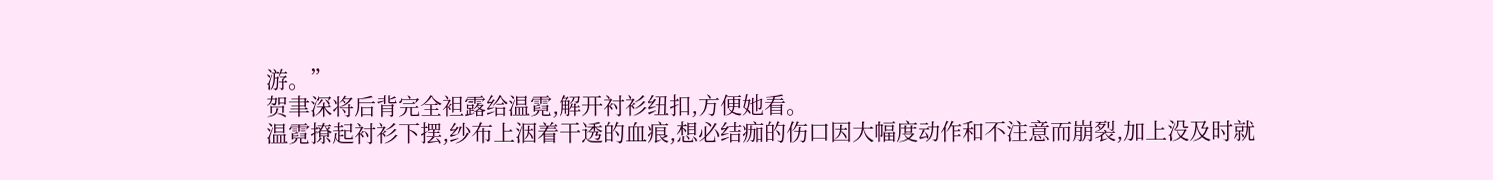游。”
贺聿深将后背完全袒露给温霓,解开衬衫纽扣,方便她看。
温霓撩起衬衫下摆,纱布上洇着干透的血痕,想必结痂的伤口因大幅度动作和不注意而崩裂,加上没及时就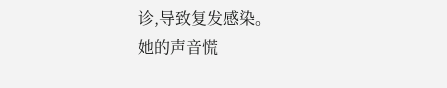诊,导致复发感染。
她的声音慌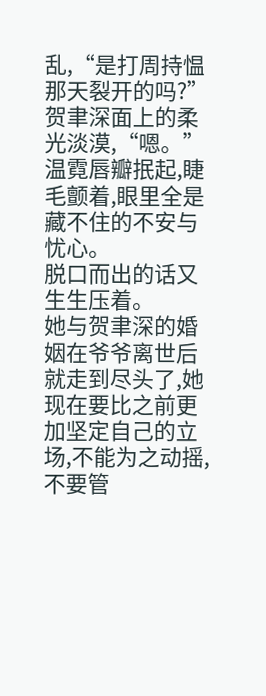乱,“是打周持愠那天裂开的吗?”
贺聿深面上的柔光淡漠,“嗯。”
温霓唇瓣抿起,睫毛颤着,眼里全是藏不住的不安与忧心。
脱口而出的话又生生压着。
她与贺聿深的婚姻在爷爷离世后就走到尽头了,她现在要比之前更加坚定自己的立场,不能为之动摇,不要管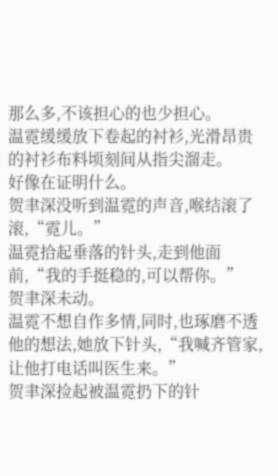那么多,不该担心的也少担心。
温霓缓缓放下卷起的衬衫,光滑昂贵的衬衫布料顷刻间从指尖溜走。
好像在证明什么。
贺聿深没听到温霓的声音,喉结滚了滚,“霓儿。”
温霓拾起垂落的针头,走到他面前,“我的手挺稳的,可以帮你。”
贺聿深未动。
温霓不想自作多情,同时,也琢磨不透他的想法,她放下针头,“我喊齐管家,让他打电话叫医生来。”
贺聿深捡起被温霓扔下的针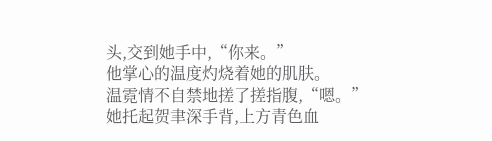头,交到她手中,“你来。”
他掌心的温度灼烧着她的肌肤。
温霓情不自禁地搓了搓指腹,“嗯。”
她托起贺聿深手背,上方青色血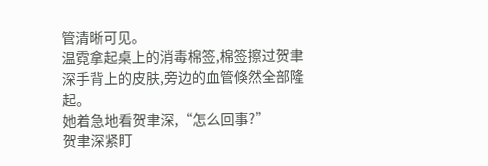管清晰可见。
温霓拿起桌上的消毒棉签,棉签擦过贺聿深手背上的皮肤,旁边的血管倏然全部隆起。
她着急地看贺聿深,“怎么回事?”
贺聿深紧盯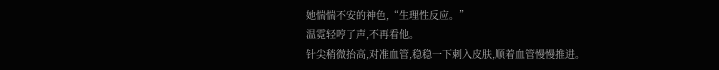她惴惴不安的神色,“生理性反应。”
温霓轻哼了声,不再看他。
针尖稍微抬高,对准血管,稳稳一下刺入皮肤,顺着血管慢慢推进。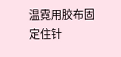温霓用胶布固定住针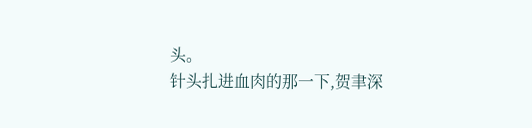头。
针头扎进血肉的那一下,贺聿深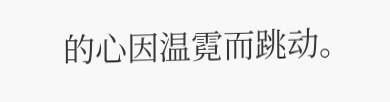的心因温霓而跳动。